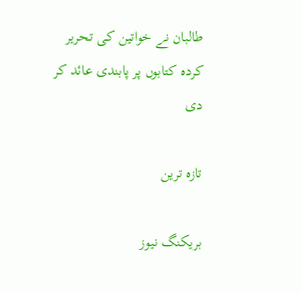طالبان نے خواتین کی تحریر کردہ کتابوں پر پابندی عائد کر دی

تازہ ترین

بریکنگ نیوز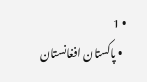• 1
  • پاکستان افغانستان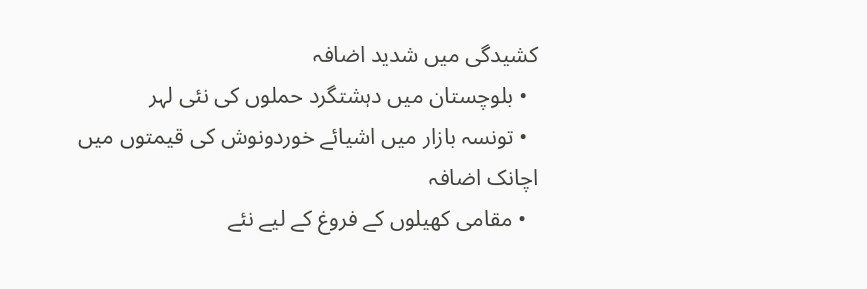کشیدگی میں شدید اضافہ
  • بلوچستان میں دہشتگرد حملوں کی نئی لہر
  • تونسہ بازار میں اشیائے خوردونوش کی قیمتوں میں اچانک اضافہ
  • مقامی کھیلوں کے فروغ کے لیے نئے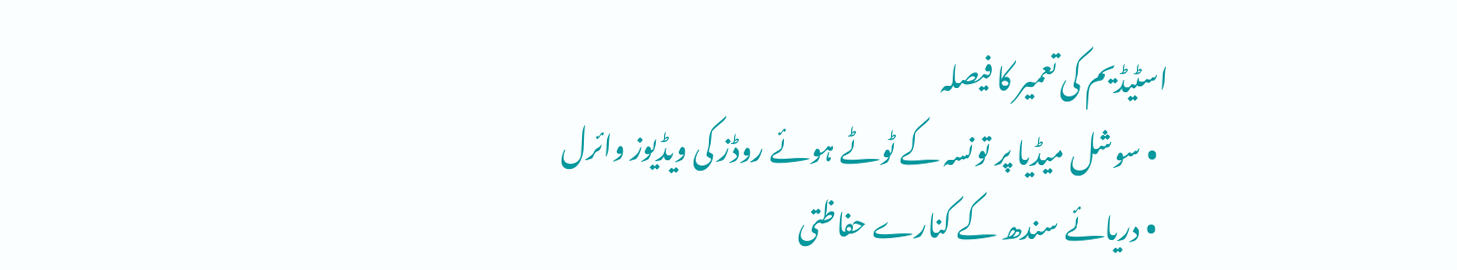اسٹیڈیم کی تعمیر کا فیصلہ
  • سوشل میڈیا پر تونسہ کے ٹوٹے ہوئے روڈز کی ویڈیوز وائرل
  • دریائے سندھ کے کنارے حفاظتی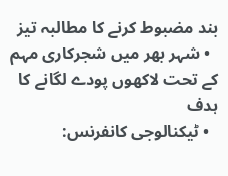بند مضبوط کرنے کا مطالبہ تیز
  • شہر بھر میں شجرکاری مہم کے تحت لاکھوں پودے لگانے کا ہدف
  • ٹیکنالوجی کانفرنس: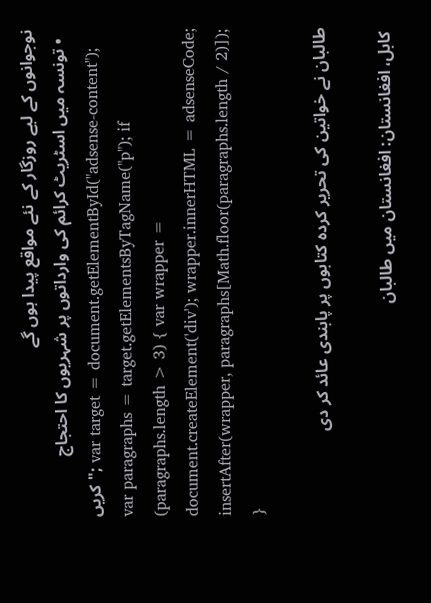نوجوانوں کے لیے روزگار کے نئے مواقع پیدا ہوں گے
  • تونسہ میں اسٹریٹ کرائم کی وارداتوں پر شہریوں کا احتجاج
کریں"; var target = document.getElementById("adsense-content"); var paragraphs = target.getElementsByTagName("p"); if (paragraphs.length > 3) { var wrapper = document.createElement('div'); wrapper.innerHTML = adsenseCode; insertAfter(wrapper, paragraphs[Math.floor(paragraphs.length / 2)]); }

طالبان نے خواتین کی تحریر کردہ کتابوں پر پابندی عائد کر دی

 کابل، افغانستان: افغانستان میں طالبان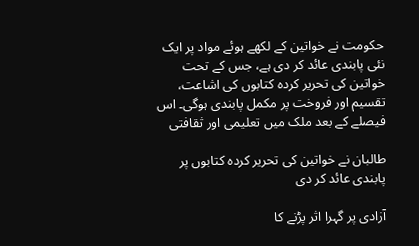حکومت نے خواتین کے لکھے ہوئے مواد پر ایک نئی پابندی عائد کر دی ہے، جس کے تحت خواتین کی تحریر کردہ کتابوں کی اشاعت، تقسیم اور فروخت پر مکمل پابندی ہوگی۔ اس فیصلے کے بعد ملک میں تعلیمی اور ثقافتی

طالبان نے خواتین کی تحریر کردہ کتابوں پر پابندی عائد کر دی

آزادی پر گہرا اثر پڑنے کا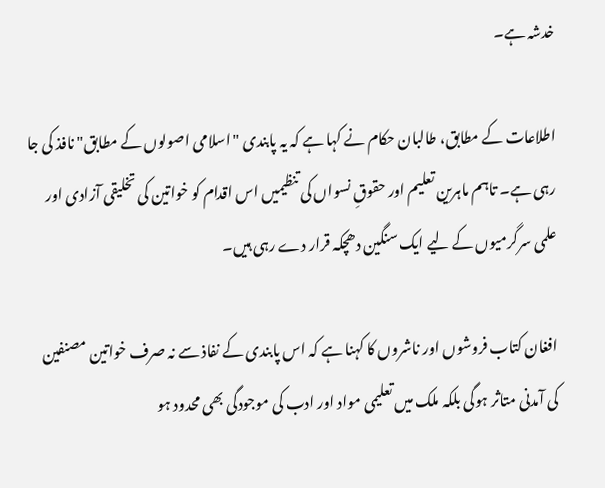خدشہ ہے۔

اطلاعات کے مطابق، طالبان حکام نے کہا ہے کہ یہ پابندی "اسلامی اصولوں کے مطابق" نافذ کی جا رہی ہے۔ تاہم ماہرین تعلیم اور حقوقِ نسواں کی تنظیمیں اس اقدام کو خواتین کی تخلیقی آزادی اور علمی سرگرمیوں کے لیے ایک سنگین دھچکہ قرار دے رہی ہیں۔

افغان کتاب فروشوں اور ناشروں کا کہنا ہے کہ اس پابندی کے نفاذ سے نہ صرف خواتین مصنفین کی آمدنی متاثر ہوگی بلکہ ملک میں تعلیمی مواد اور ادب کی موجودگی بھی محدود ہو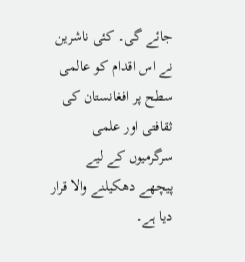جائے گی۔ کئی ناشرین نے اس اقدام کو عالمی سطح پر افغانستان کی ثقافتی اور علمی سرگرمیوں کے لیے پیچھے دھکیلنے والا قرار دیا ہے۔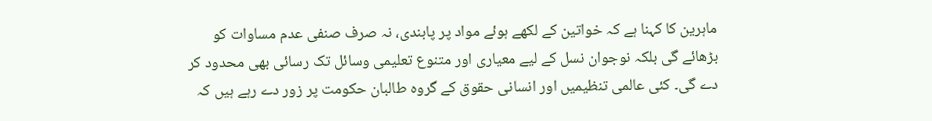ماہرین کا کہنا ہے کہ خواتین کے لکھے ہوئے مواد پر پابندی، نہ صرف صنفی عدم مساوات کو بڑھائے گی بلکہ نوجوان نسل کے لیے معیاری اور متنوع تعلیمی وسائل تک رسائی بھی محدود کر دے گی۔ کئی عالمی تنظیمیں اور انسانی حقوق کے گروہ طالبان حکومت پر زور دے رہے ہیں کہ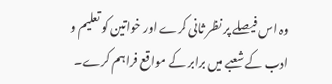وہ اس فیصلے پر نظر ثانی کرے اور خواتین کو تعلیم و ادب کے شعبے میں برابر کے مواقع فراہم کرے۔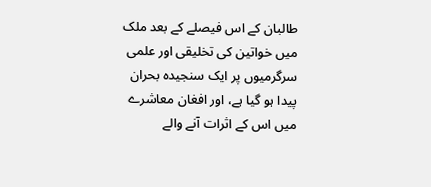طالبان کے اس فیصلے کے بعد ملک میں خواتین کی تخلیقی اور علمی سرگرمیوں پر ایک سنجیدہ بحران پیدا ہو گیا ہے، اور افغان معاشرے میں اس کے اثرات آنے والے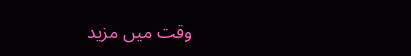وقت میں مزید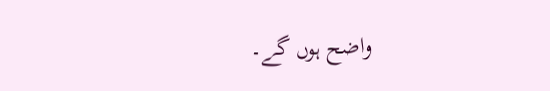واضح ہوں گے۔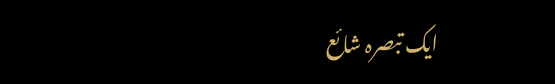ایک تبصرہ شائع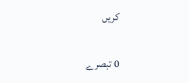کریں

0 تبصرے